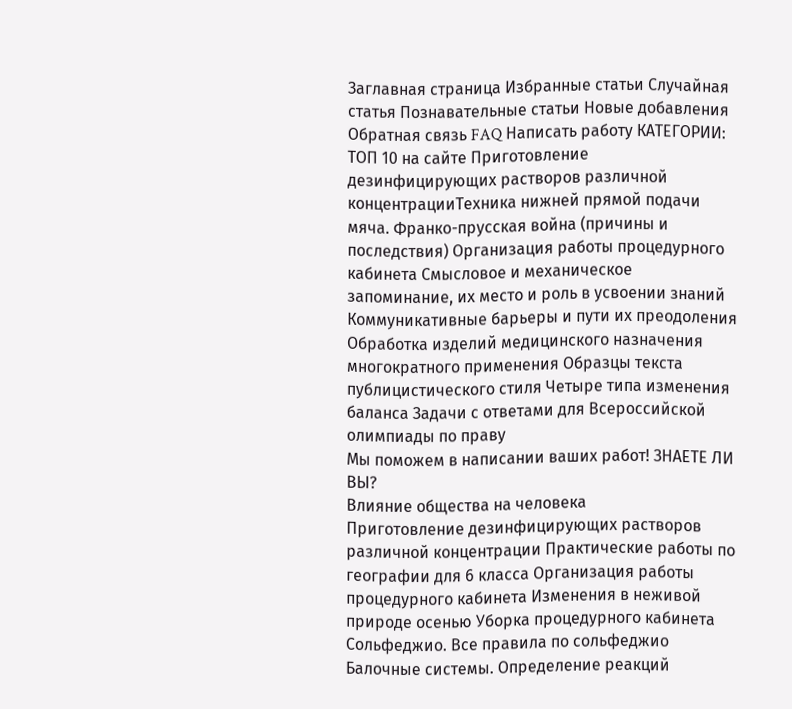Заглавная страница Избранные статьи Случайная статья Познавательные статьи Новые добавления Обратная связь FAQ Написать работу КАТЕГОРИИ: ТОП 10 на сайте Приготовление дезинфицирующих растворов различной концентрацииТехника нижней прямой подачи мяча. Франко-прусская война (причины и последствия) Организация работы процедурного кабинета Смысловое и механическое запоминание, их место и роль в усвоении знаний Коммуникативные барьеры и пути их преодоления Обработка изделий медицинского назначения многократного применения Образцы текста публицистического стиля Четыре типа изменения баланса Задачи с ответами для Всероссийской олимпиады по праву
Мы поможем в написании ваших работ! ЗНАЕТЕ ЛИ ВЫ?
Влияние общества на человека
Приготовление дезинфицирующих растворов различной концентрации Практические работы по географии для 6 класса Организация работы процедурного кабинета Изменения в неживой природе осенью Уборка процедурного кабинета Сольфеджио. Все правила по сольфеджио Балочные системы. Определение реакций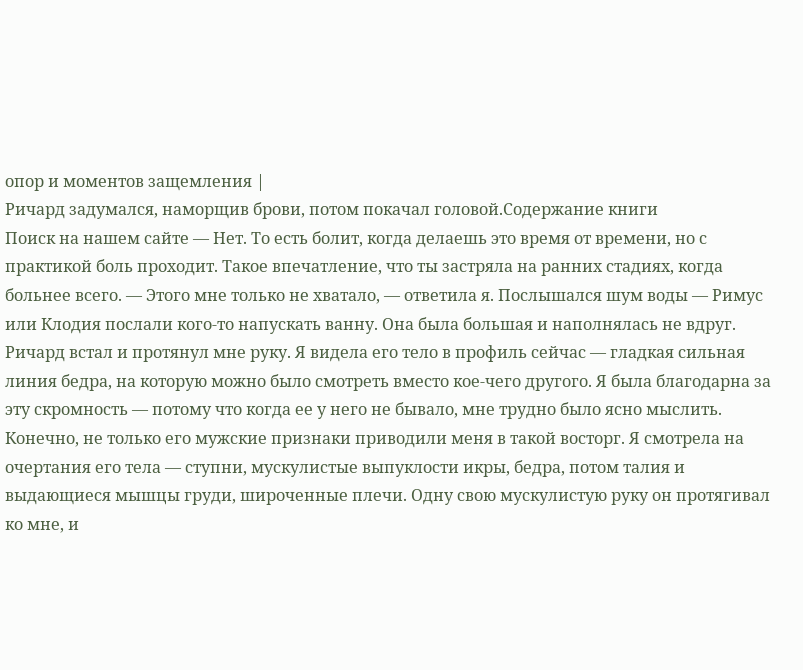опор и моментов защемления |
Ричард задумался, наморщив брови, потом покачал головой.Содержание книги
Поиск на нашем сайте — Нет. То есть болит, когда делаешь это время от времени, но с практикой боль проходит. Такое впечатление, что ты застряла на ранних стадиях, когда больнее всего. — Этого мне только не хватало, — ответила я. Послышался шум воды — Римус или Клодия послали кого-то напускать ванну. Она была большая и наполнялась не вдруг. Ричард встал и протянул мне руку. Я видела его тело в профиль сейчас — гладкая сильная линия бедра, на которую можно было смотреть вместо кое-чего другого. Я была благодарна за эту скромность — потому что когда ее у него не бывало, мне трудно было ясно мыслить. Конечно, не только его мужские признаки приводили меня в такой восторг. Я смотрела на очертания его тела — ступни, мускулистые выпуклости икры, бедра, потом талия и выдающиеся мышцы груди, широченные плечи. Одну свою мускулистую руку он протягивал ко мне, и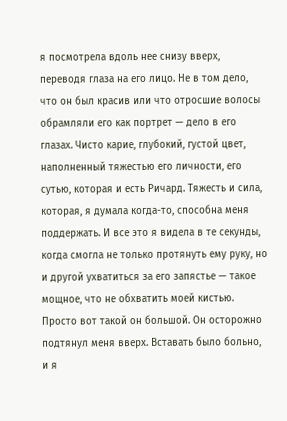я посмотрела вдоль нее снизу вверх, переводя глаза на его лицо. Не в том дело, что он был красив или что отросшие волосы обрамляли его как портрет — дело в его глазах. Чисто карие, глубокий, густой цвет, наполненный тяжестью его личности, его сутью, которая и есть Ричард. Тяжесть и сила, которая, я думала когда-то, способна меня поддержать. И все это я видела в те секунды, когда смогла не только протянуть ему руку, но и другой ухватиться за его запястье — такое мощное, что не обхватить моей кистью. Просто вот такой он большой. Он осторожно подтянул меня вверх. Вставать было больно, и я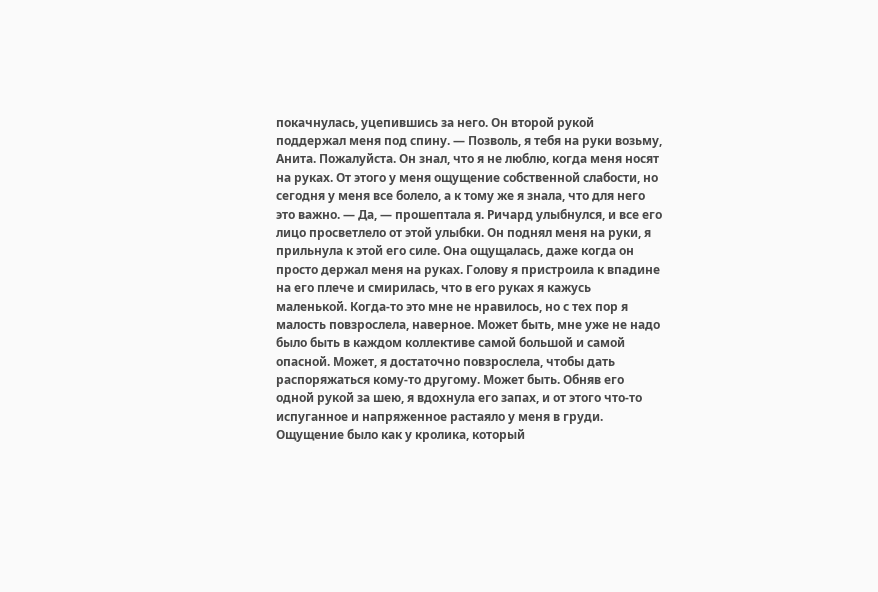покачнулась, уцепившись за него. Он второй рукой поддержал меня под спину. — Позволь, я тебя на руки возьму, Анита. Пожалуйста. Он знал, что я не люблю, когда меня носят на руках. От этого у меня ощущение собственной слабости, но сегодня у меня все болело, а к тому же я знала, что для него это важно. — Да, — прошептала я. Ричард улыбнулся, и все его лицо просветлело от этой улыбки. Он поднял меня на руки, я прильнула к этой его силе. Она ощущалась, даже когда он просто держал меня на руках. Голову я пристроила к впадине на его плече и смирилась, что в его руках я кажусь маленькой. Когда-то это мне не нравилось, но с тех пор я малость повзрослела, наверное. Может быть, мне уже не надо было быть в каждом коллективе самой большой и самой опасной. Может, я достаточно повзрослела, чтобы дать распоряжаться кому-то другому. Может быть. Обняв его одной рукой за шею, я вдохнула его запах, и от этого что-то испуганное и напряженное растаяло у меня в груди. Ощущение было как у кролика, который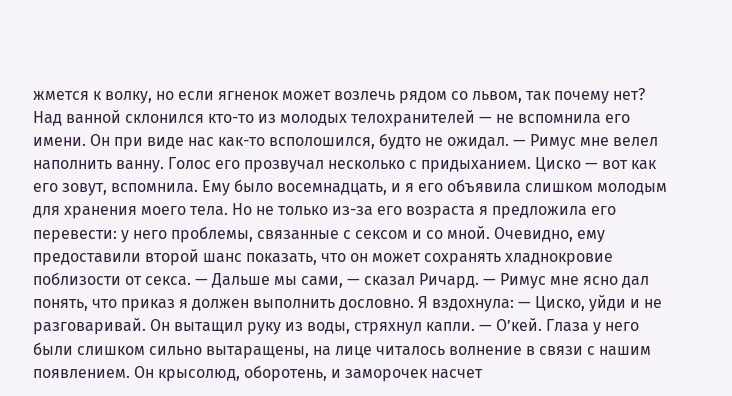жмется к волку, но если ягненок может возлечь рядом со львом, так почему нет? Над ванной склонился кто-то из молодых телохранителей — не вспомнила его имени. Он при виде нас как-то всполошился, будто не ожидал. — Римус мне велел наполнить ванну. Голос его прозвучал несколько с придыханием. Циско — вот как его зовут, вспомнила. Ему было восемнадцать, и я его объявила слишком молодым для хранения моего тела. Но не только из-за его возраста я предложила его перевести: у него проблемы, связанные с сексом и со мной. Очевидно, ему предоставили второй шанс показать, что он может сохранять хладнокровие поблизости от секса. — Дальше мы сами, — сказал Ричард. — Римус мне ясно дал понять, что приказ я должен выполнить дословно. Я вздохнула: — Циско, уйди и не разговаривай. Он вытащил руку из воды, стряхнул капли. — О’кей. Глаза у него были слишком сильно вытаращены, на лице читалось волнение в связи с нашим появлением. Он крысолюд, оборотень, и заморочек насчет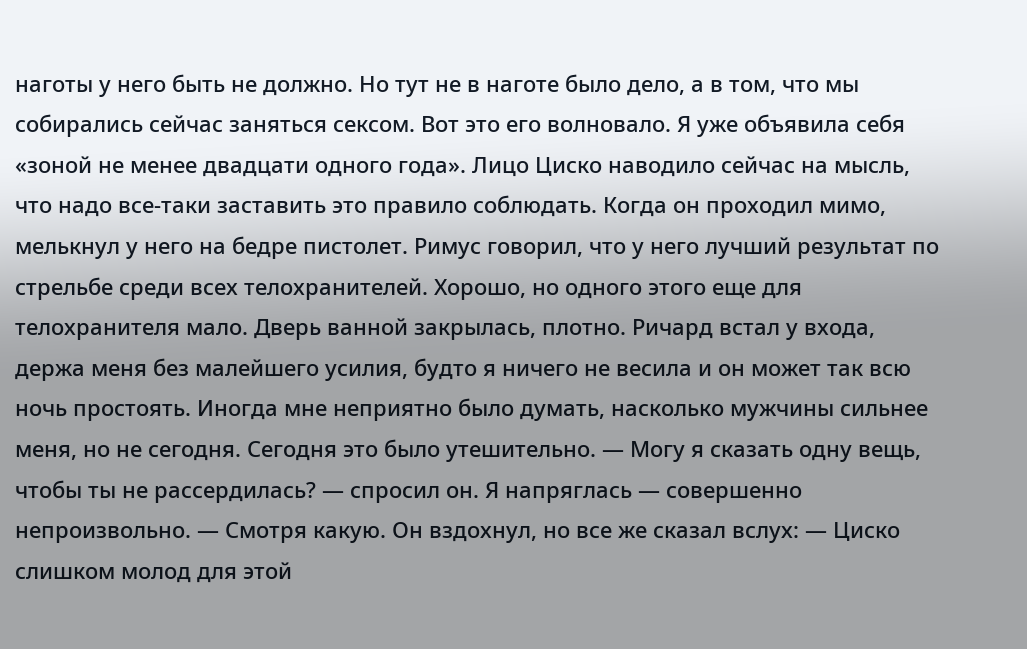наготы у него быть не должно. Но тут не в наготе было дело, а в том, что мы собирались сейчас заняться сексом. Вот это его волновало. Я уже объявила себя «зоной не менее двадцати одного года». Лицо Циско наводило сейчас на мысль, что надо все-таки заставить это правило соблюдать. Когда он проходил мимо, мелькнул у него на бедре пистолет. Римус говорил, что у него лучший результат по стрельбе среди всех телохранителей. Хорошо, но одного этого еще для телохранителя мало. Дверь ванной закрылась, плотно. Ричард встал у входа, держа меня без малейшего усилия, будто я ничего не весила и он может так всю ночь простоять. Иногда мне неприятно было думать, насколько мужчины сильнее меня, но не сегодня. Сегодня это было утешительно. — Могу я сказать одну вещь, чтобы ты не рассердилась? — спросил он. Я напряглась — совершенно непроизвольно. — Смотря какую. Он вздохнул, но все же сказал вслух: — Циско слишком молод для этой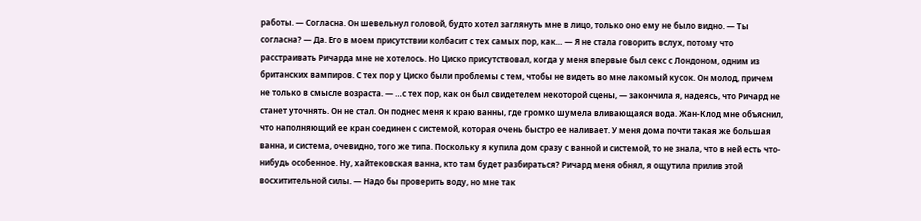работы. — Согласна. Он шевельнул головой, будто хотел заглянуть мне в лицо, только оно ему не было видно. — Ты согласна? — Да. Его в моем присутствии колбасит с тех самых пор, как… — Я не стала говорить вслух, потому что расстраивать Ричарда мне не хотелось. Но Циско присутствовал, когда у меня впервые был секс с Лондоном, одним из британских вампиров. С тех пор у Циско были проблемы с тем, чтобы не видеть во мне лакомый кусок. Он молод, причем не только в смысле возраста. — …с тех пор, как он был свидетелем некоторой сцены, — закончила я, надеясь, что Ричард не станет уточнять. Он не стал. Он поднес меня к краю ванны, где громко шумела вливающаяся вода. Жан-Клод мне объяснил, что наполняющий ее кран соединен с системой, которая очень быстро ее наливает. У меня дома почти такая же большая ванна, и система, очевидно, того же типа. Поскольку я купила дом сразу с ванной и системой, то не знала, что в ней есть что-нибудь особенное. Ну, хайтековская ванна, кто там будет разбираться? Ричард меня обнял, я ощутила прилив этой восхитительной силы. — Надо бы проверить воду, но мне так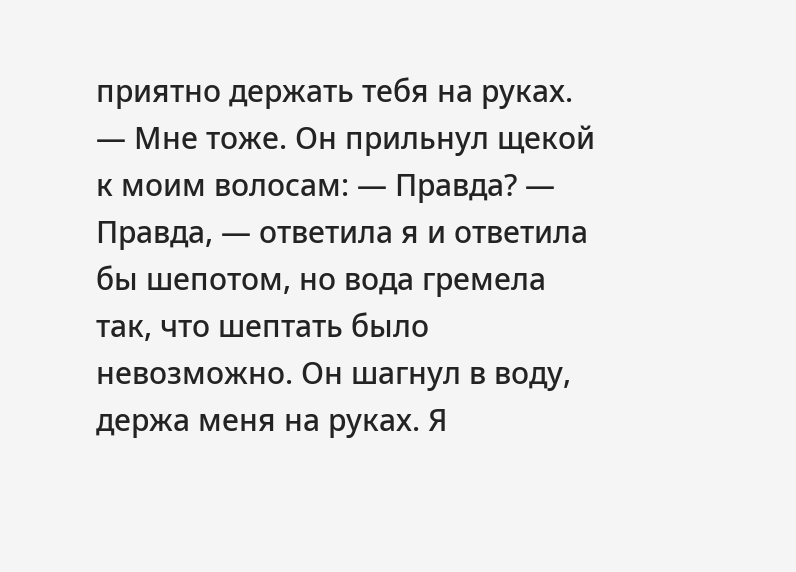приятно держать тебя на руках. — Мне тоже. Он прильнул щекой к моим волосам: — Правда? — Правда, — ответила я и ответила бы шепотом, но вода гремела так, что шептать было невозможно. Он шагнул в воду, держа меня на руках. Я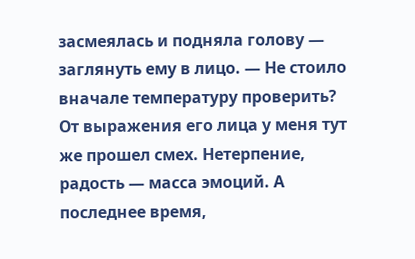засмеялась и подняла голову — заглянуть ему в лицо. — Не стоило вначале температуру проверить? От выражения его лица у меня тут же прошел смех. Нетерпение, радость — масса эмоций. А последнее время,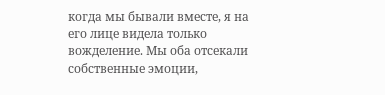когда мы бывали вместе, я на его лице видела только вожделение. Мы оба отсекали собственные эмоции,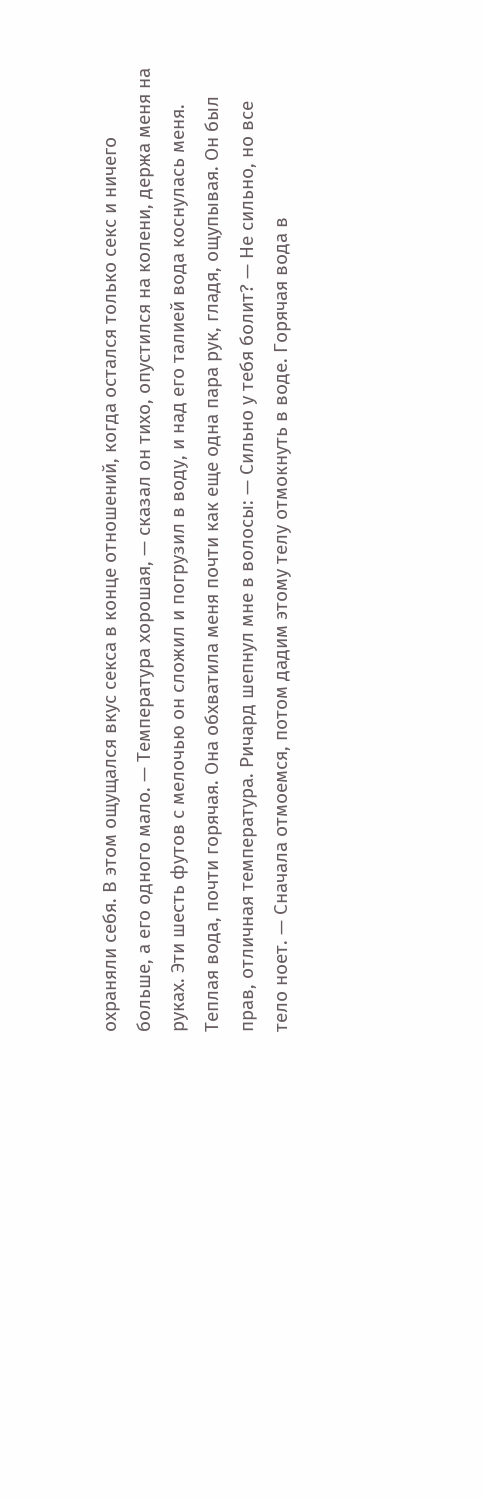охраняли себя. В этом ощущался вкус секса в конце отношений, когда остался только секс и ничего больше, а его одного мало. — Температура хорошая, — сказал он тихо, опустился на колени, держа меня на руках. Эти шесть футов с мелочью он сложил и погрузил в воду, и над его талией вода коснулась меня. Теплая вода, почти горячая. Она обхватила меня почти как еще одна пара рук, гладя, ощупывая. Он был прав, отличная температура. Ричард шепнул мне в волосы: — Сильно у тебя болит? — Не сильно, но все тело ноет. — Сначала отмоемся, потом дадим этому телу отмокнуть в воде. Горячая вода в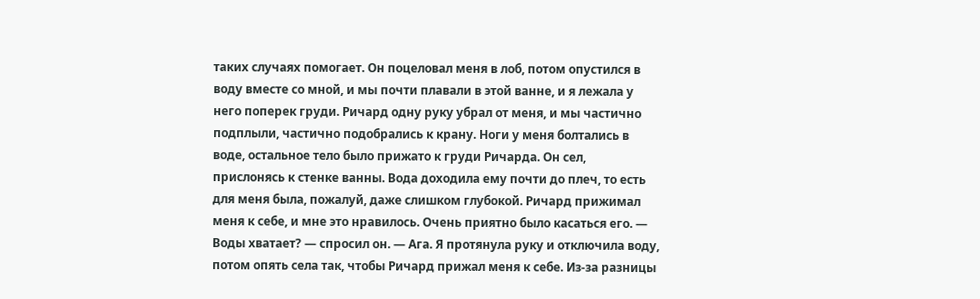таких случаях помогает. Он поцеловал меня в лоб, потом опустился в воду вместе со мной, и мы почти плавали в этой ванне, и я лежала у него поперек груди. Ричард одну руку убрал от меня, и мы частично подплыли, частично подобрались к крану. Ноги у меня болтались в воде, остальное тело было прижато к груди Ричарда. Он сел, прислонясь к стенке ванны. Вода доходила ему почти до плеч, то есть для меня была, пожалуй, даже слишком глубокой. Ричард прижимал меня к себе, и мне это нравилось. Очень приятно было касаться его. — Воды хватает? — спросил он. — Ага. Я протянула руку и отключила воду, потом опять села так, чтобы Ричард прижал меня к себе. Из-за разницы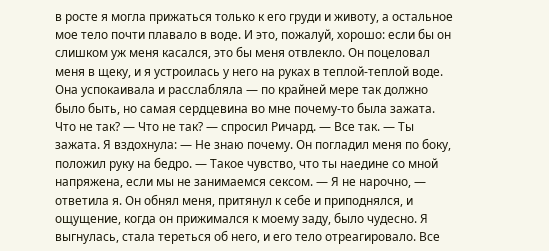в росте я могла прижаться только к его груди и животу, а остальное мое тело почти плавало в воде. И это, пожалуй, хорошо: если бы он слишком уж меня касался, это бы меня отвлекло. Он поцеловал меня в щеку, и я устроилась у него на руках в теплой-теплой воде. Она успокаивала и расслабляла — по крайней мере так должно было быть, но самая сердцевина во мне почему-то была зажата. Что не так? — Что не так? — спросил Ричард. — Все так. — Ты зажата. Я вздохнула: — Не знаю почему. Он погладил меня по боку, положил руку на бедро. — Такое чувство, что ты наедине со мной напряжена, если мы не занимаемся сексом. — Я не нарочно, — ответила я. Он обнял меня, притянул к себе и приподнялся, и ощущение, когда он прижимался к моему заду, было чудесно. Я выгнулась, стала тереться об него, и его тело отреагировало. Все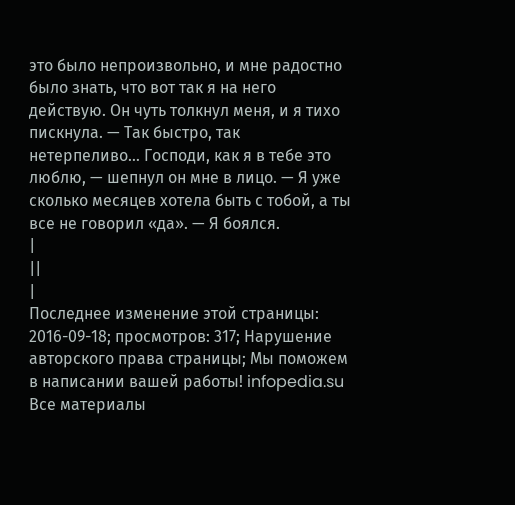это было непроизвольно, и мне радостно было знать, что вот так я на него действую. Он чуть толкнул меня, и я тихо пискнула. — Так быстро, так нетерпеливо… Господи, как я в тебе это люблю, — шепнул он мне в лицо. — Я уже сколько месяцев хотела быть с тобой, а ты все не говорил «да». — Я боялся.
|
||
|
Последнее изменение этой страницы: 2016-09-18; просмотров: 317; Нарушение авторского права страницы; Мы поможем в написании вашей работы! infopedia.su Все материалы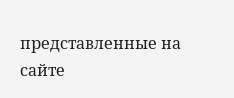представленные на сайте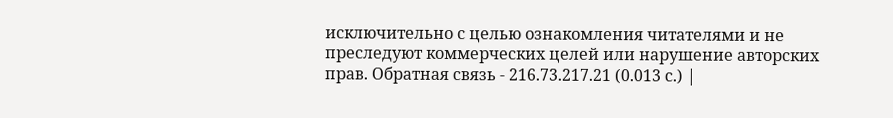исключительно с целью ознакомления читателями и не преследуют коммерческих целей или нарушение авторских прав. Обратная связь - 216.73.217.21 (0.013 с.) |